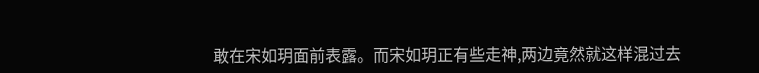敢在宋如玥面前表露。而宋如玥正有些走神,两边竟然就这样混过去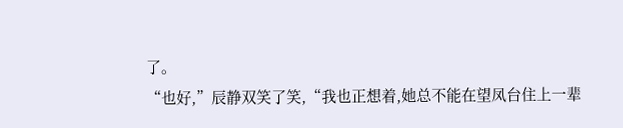了。
“也好,”辰静双笑了笑,“我也正想着,她总不能在望凤台住上一辈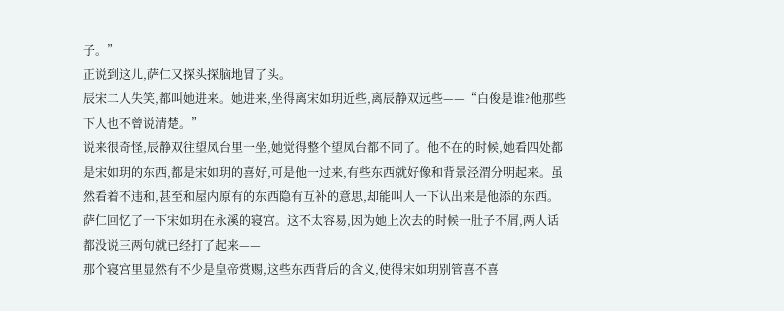子。”
正说到这儿,萨仁又探头探脑地冒了头。
辰宋二人失笑,都叫她进来。她进来,坐得离宋如玥近些,离辰静双远些——“白俊是谁?他那些下人也不曾说清楚。”
说来很奇怪,辰静双往望凤台里一坐,她觉得整个望凤台都不同了。他不在的时候,她看四处都是宋如玥的东西,都是宋如玥的喜好,可是他一过来,有些东西就好像和背景泾渭分明起来。虽然看着不违和,甚至和屋内原有的东西隐有互补的意思,却能叫人一下认出来是他添的东西。
萨仁回忆了一下宋如玥在永溪的寝宫。这不太容易,因为她上次去的时候一肚子不屑,两人话都没说三两句就已经打了起来——
那个寝宫里显然有不少是皇帝赏赐,这些东西背后的含义,使得宋如玥别管喜不喜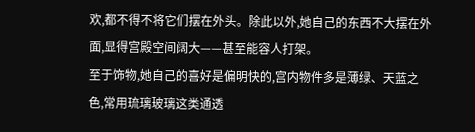欢,都不得不将它们摆在外头。除此以外,她自己的东西不大摆在外面,显得宫殿空间阔大——甚至能容人打架。
至于饰物,她自己的喜好是偏明快的,宫内物件多是薄绿、天蓝之色,常用琉璃玻璃这类通透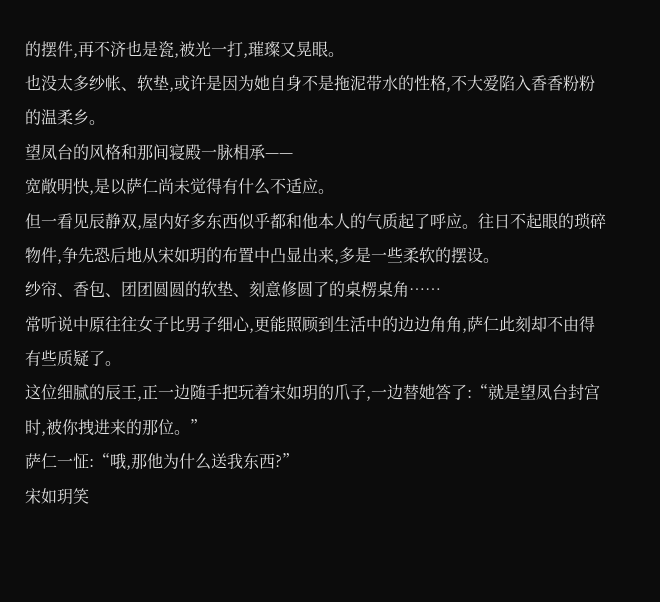的摆件,再不济也是瓷,被光一打,璀璨又晃眼。
也没太多纱帐、软垫,或许是因为她自身不是拖泥带水的性格,不大爱陷入香香粉粉的温柔乡。
望凤台的风格和那间寝殿一脉相承——
宽敞明快,是以萨仁尚未觉得有什么不适应。
但一看见辰静双,屋内好多东西似乎都和他本人的气质起了呼应。往日不起眼的琐碎物件,争先恐后地从宋如玥的布置中凸显出来,多是一些柔软的摆设。
纱帘、香包、团团圆圆的软垫、刻意修圆了的桌楞桌角……
常听说中原往往女子比男子细心,更能照顾到生活中的边边角角,萨仁此刻却不由得有些质疑了。
这位细腻的辰王,正一边随手把玩着宋如玥的爪子,一边替她答了:“就是望凤台封宫时,被你拽进来的那位。”
萨仁一怔:“哦,那他为什么送我东西?”
宋如玥笑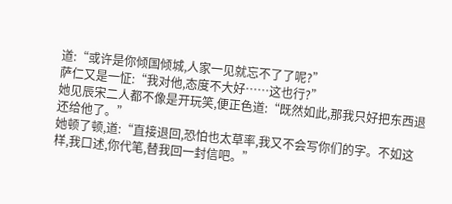道:“或许是你倾国倾城,人家一见就忘不了了呢?”
萨仁又是一怔:“我对他,态度不大好……这也行?”
她见辰宋二人都不像是开玩笑,便正色道:“既然如此,那我只好把东西退还给他了。”
她顿了顿,道:“直接退回,恐怕也太草率,我又不会写你们的字。不如这样,我口述,你代笔,替我回一封信吧。”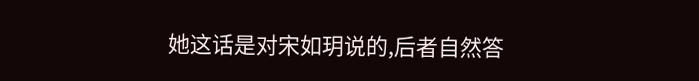她这话是对宋如玥说的,后者自然答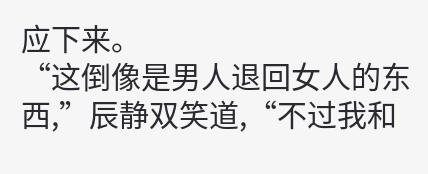应下来。
“这倒像是男人退回女人的东西,”辰静双笑道,“不过我和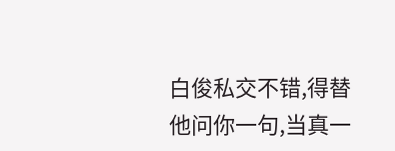白俊私交不错,得替他问你一句,当真一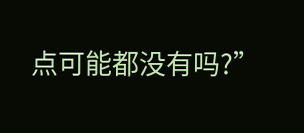点可能都没有吗?”